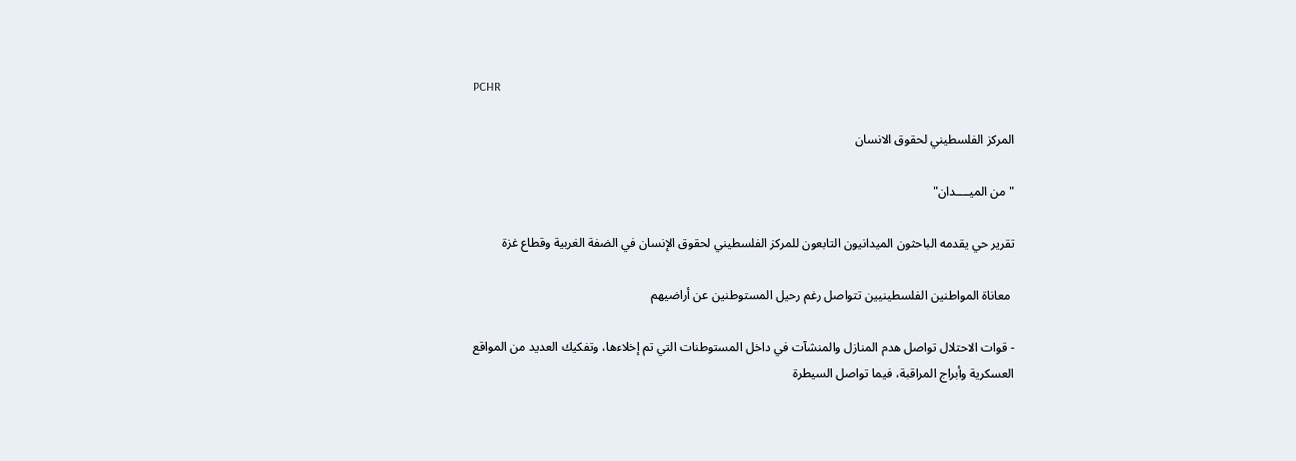PCHR

المركز الفلسطيني لحقوق الانسان

"من الميــــدان"

تقرير حي يقدمه الباحثون الميدانيون التابعون للمركز الفلسطيني لحقوق الإنسان في الضفة الغربية وقطاع غزة

 معاناة المواطنين الفلسطينيين تتواصل رغم رحيل المستوطنين عن أراضيهم

- قوات الاحتلال تواصل هدم المنازل والمنشآت في داخل المستوطنات التي تم إخلاءها، وتفكيك العديد من المواقع العسكرية وأبراج المراقبة، فيما تواصل السيطرة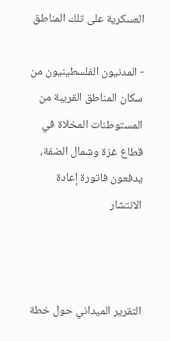العسكرية على تلك المناطق

- المدنيون الفلسطينيون من سكان المناطق القريبة من المستوطنات المخلاة في قطاع غزة وشمال الضفة، يدفعون فاتورة إعادة الانتشار



التقرير الميداني حول خطة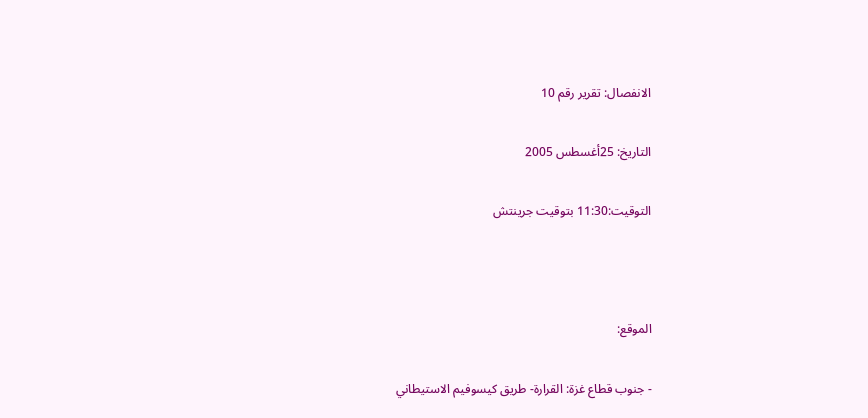الانفصال: تقرير رقم 10

التاريخ: 25أغسطس 2005

التوقيت:11:30 بتوقيت جرينتش



الموقع:

- جنوب قطاع غزة: القرارة- طريق كيسوفيم الاستيطاني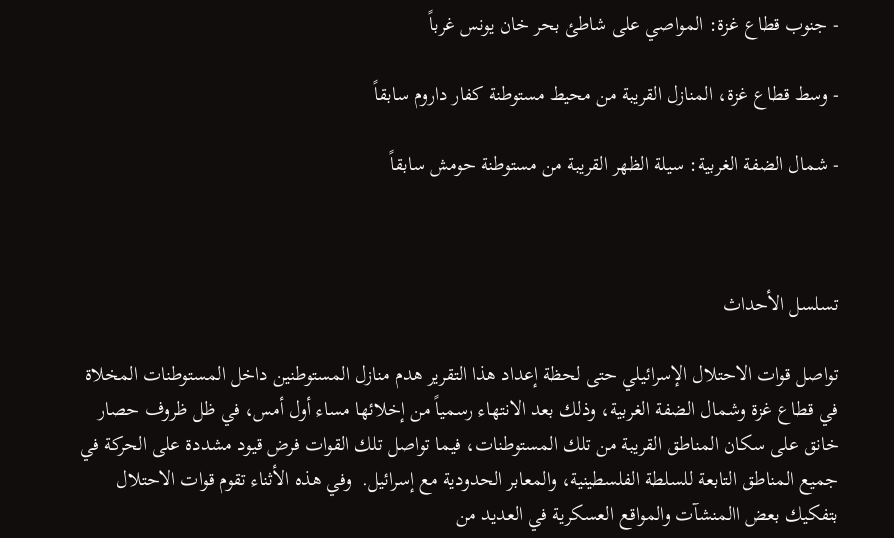- جنوب قطاع غزة: المواصي على شاطئ بحر خان يونس غرباً

- وسط قطاع غزة، المنازل القريبة من محيط مستوطنة كفار داروم سابقاً

- شمال الضفة الغربية: سيلة الظهر القريبة من مستوطنة حومش سابقاً



تسلسل الأحداث

تواصل قوات الاحتلال الإسرائيلي حتى لحظة إعداد هذا التقرير هدم منازل المستوطنين داخل المستوطنات المخلاة في قطاع غزة وشمال الضفة الغربية، وذلك بعد الانتهاء رسمياً من إخلائها مساء أول أمس، في ظل ظروف حصار خانق على سكان المناطق القريبة من تلك المستوطنات، فيما تواصل تلك القوات فرض قيود مشددة على الحركة في جميع المناطق التابعة للسلطة الفلسطينية، والمعابر الحدودية مع إسرائيل.  وفي هذه الأثناء تقوم قوات الاحتلال بتفكيك بعض االمنشآت والمواقع العسكرية في العديد من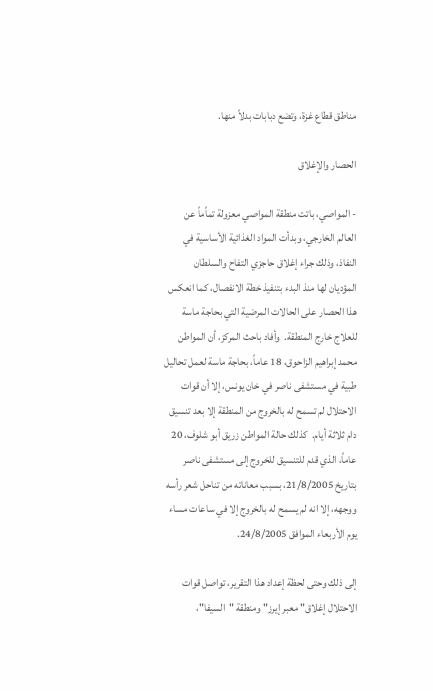مناطق قطاع غزة، وتضع دبابات بدلاً منها.

الحصار والإغلاق

- المواصي، باتت منطقة المواصي معزولة تماًماً عن العالم الخارجي، وبدأت المواد الغذائية الأساسية في النفاذ، وذلك جراء إغلاق حاجزي التفاح والسلطان المؤديان لها منذ البدء بتنفيذ خطة الانفصال، كما انعكس هذا الحصار على الحالات المرضية التي بحاجة ماسة للعلاج خارج المنطقة.  وأفاد باحث المركز، أن المواطن محمد إبراهيم الزاحوق، 18 عاماً، بحاجة ماسة لعمل تحاليل طبية في مستشفى ناصر في خان يونس، إلا أن قوات الاحتلال لم تسمح له بالخروج من المنطقة إلا بعد تنسيق دام ثلاثة أيام.  كذلك حالة المواطن زريق أبو شلوف، 20 عاماً، الذي قدم للتنسيق للخروج إلى مستشفى ناصر بتاريخ 21/8/2005، بسبب معاناته من تناحل شعر رأسه ووجهه، إلا انه لم يسمح له بالخروج إلا في ساعات مساء يوم الأربعاء الموافق 24/8/2005.

إلى ذلك وحتى لحظة إعداد هذا التقرير، تواصل قوات الاحتلال إغلاق" معبر إيرز" ومنطقة "السيفا"،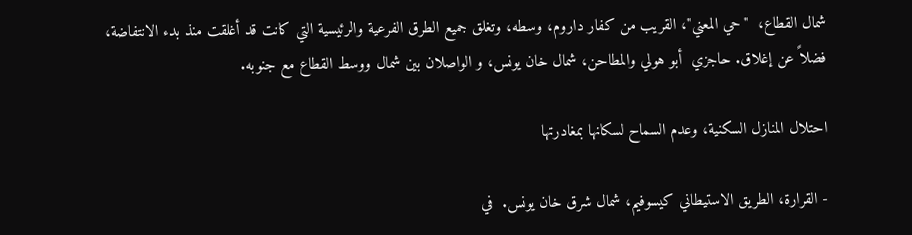شمال القطاع،  "حي المعني"، القريب من كفار داروم، وسطه، وتغلق جميع الطرق الفرعية والرئيسية التي كانت قد أغلقت منذ بدء الانتفاضة، فضلاً عن إغلاق. حاجزي  أبو هولي والمطاحن، شمال خان يونس، و الواصلان بين شمال ووسط القطاع مع جنوبه.

احتلال المنازل السكنية، وعدم السماح لسكانها بمغادرتها

- القرارة، الطريق الاستيطاني كيسوفيم، شمال شرق خان يونس.  في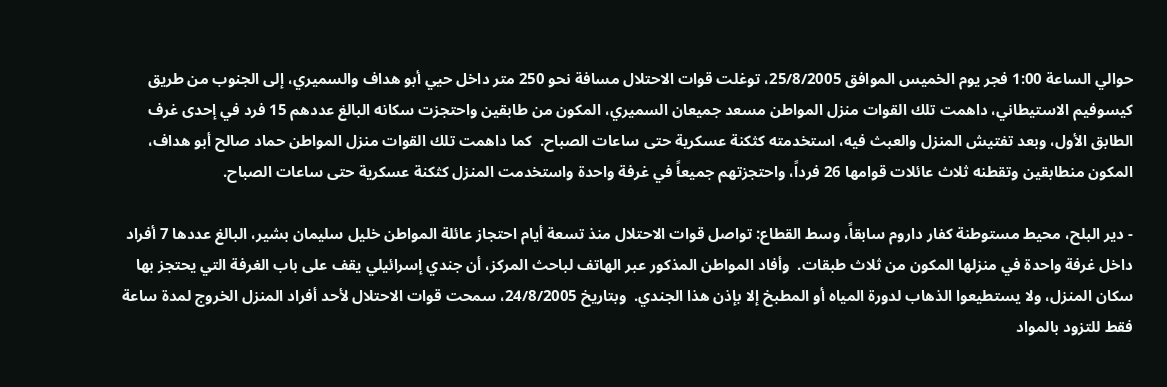حوالي الساعة 1:00 فجر يوم الخميس الموافق 25/8/2005، توغلت قوات الاحتلال مسافة نحو 250 متر داخل حيي أبو هداف والسميري، إلى الجنوب من طريق كيسوفيم الاستيطاني، داهمت تلك القوات منزل المواطن مسعد جميعان السميري، المكون من طابقين واحتجزت سكانه البالغ عددهم 15 فرد في إحدى غرف الطابق الأول، وبعد تفتيش المنزل والعبث فيه، استخدمته كثكنة عسكرية حتى ساعات الصباح.  كما داهمت تلك القوات منزل المواطن حماد صالح أبو هداف، المكون منطابقين وتقطنه ثلاث عائلات قوامها 26 فرداً، واحتجزتهم جميعاً في غرفة واحدة واستخدمت المنزل كثكنة عسكرية حتى ساعات الصباح.

- دير البلح، محيط مستوطنة كفار داروم سابقاً، وسط القطاع: تواصل قوات الاحتلال منذ تسعة أيام احتجاز عائلة المواطن خليل سليمان بشير، البالغ عددها 7 أفراد داخل غرفة واحدة في منزلها المكون من ثلاث طبقات.  وأفاد المواطن المذكور عبر الهاتف لباحث المركز، أن جندي إسرائيلي يقف على باب الغرفة التي يحتجز بها سكان المنزل، ولا يستطيعوا الذهاب لدورة المياه أو المطبخ إلا بإذن هذا الجندي.  وبتاريخ 24/8/2005، سمحت قوات الاحتلال لأحد أفراد المنزل الخروج لمدة ساعة فقط للتزود بالمواد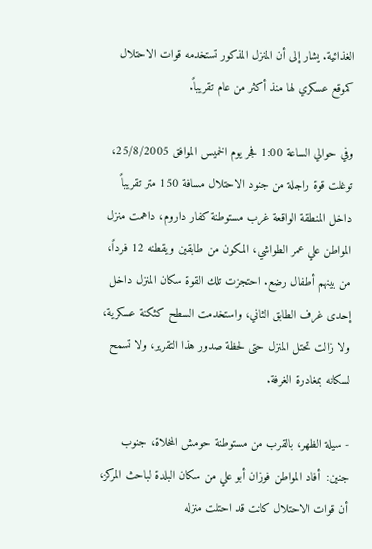الغذائية. يشار إلى أن المنزل المذكور تستخدمه قوات الاحتلال كموقع عسكري لها منذ أكثر من عام تقريباً.

وفي حوالي الساعة 1:00 فجر يوم الخميس الموافق 25/8/2005، توغلت قوة راجلة من جنود الاحتلال مسافة 150 متر تقريباً داخل المنطقة الواقعة غرب مستوطنة كفار داروم، داهمت منزل المواطن علي عمر الطواشي، المكون من طابقين ويقطنه 12 فرداً، من بينهم أطفال رضع. احتجزت تلك القوة سكان المنزل داخل إحدى غرف الطابق الثاني، واستخدمت السطح كثكنة عسكرية، ولا زالت تحتل المنزل حتى لحظة صدور هذا التقرير، ولا تسمح لسكانه بمغادرة الغرفة.

- سيلة الظهر، بالقرب من مستوطنة حومش المخلاة، جنوب جنين:  أفاد المواطن فوزان أبو علي من سكان البلدة لباحث المركز، أن قوات الاحتلال كانت قد احتلت منزله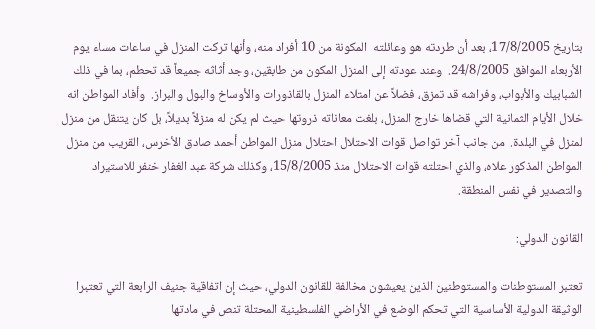بتاريخ 17/8/2005، بعد أن طردته هو وعائلته  المكونة من 10 أفراد منه، وأنها تركت المنزل في ساعات مساء يوم الأربعاء الموافق 24/8/2005.  وعند عودته إلى المنزل المكون من طابقين، وجد أثاثه جميعاً قد تحطم، بما في ذلك الشبابيك والأبواب، وفراشه قد تمزق، فضلاً عن امتلاء المنزل بالقاذورات والأوساخ والبول والبراز.  وأفاد المواطن انه خلال الأيام الثمانية التي قضاها خارج المنزل، بلغت معاناته ذروتها حيث لم يكن له منزلاً بديلاً، بل كان يتنقل من منزل لمنزل في البلدة.  من جانب آخر تواصل قوات الاحتلال احتلال منزل المواطن أحمد صادق الأخرس، القريب من منزل المواطن المذكور علاه، والذي احتلته قوات الاحتلال منذ 15/8/2005، وكذلك شركة عبد الغفار خنفر للاستيراد والتصدير في نفس المنطقة.

القانون الدولي:

تعتبر المستوطنات والمستوطنين الذين يعيشون مخالفة للقانون الدولي، حيث إن اتفاقية جنيف الرابعة التي تعتبرا الوثيقة الدولية الأساسية التي تحكم الوضع في الأراضي الفلسطينية المحتلة تنص في مادتها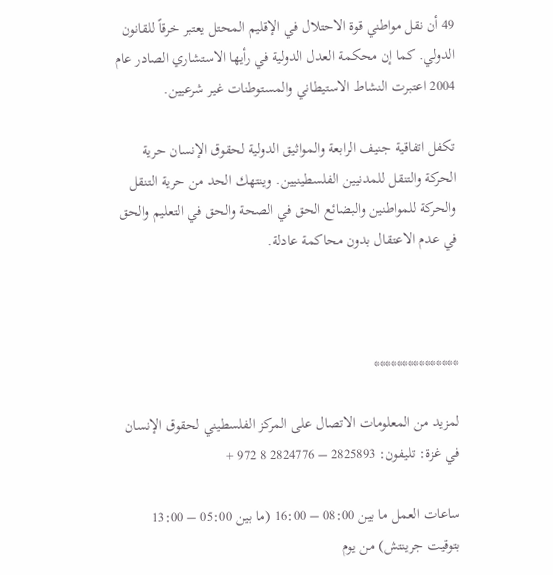49 أن نقل مواطني قوة الاحتلال في الإقليم المحتل يعتبر خرقاً للقانون الدولي. كما إن محكمة العدل الدولية في رأيها الاستشاري الصادر عام 2004 اعتبرت النشاط الاستيطاني والمستوطنات غير شرعيين.

تكفل اتفاقية جنيف الرابعة والمواثيق الدولية لحقوق الإنسان حرية الحركة والتنقل للمدنيين الفلسطينيين. وينتهك الحد من حرية التنقل والحركة للمواطنين والبضائع الحق في الصحة والحق في التعليم والحق في عدم الاعتقال بدون محاكمة عادلة.



***************

لمزيد من المعلومات الاتصال على المركز الفلسطيني لحقوق الإنسان في غزة: تليفون: 2825893 – 2824776 8 972 +

ساعات العمل ما بين 08:00 – 16:00 (ما بين 05:00 – 13:00 بتوقيت جرينتش) من يوم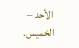الأحد – الخميس.